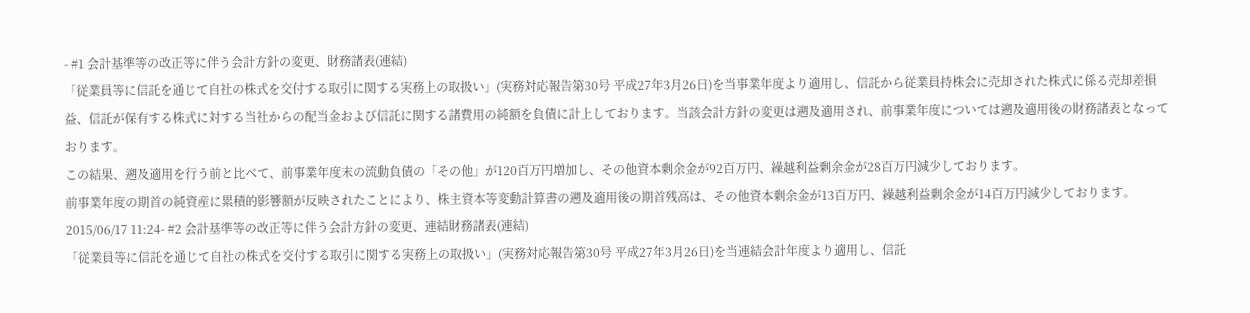- #1 会計基準等の改正等に伴う会計方針の変更、財務諸表(連結)
「従業員等に信託を通じて自社の株式を交付する取引に関する実務上の取扱い」(実務対応報告第30号 平成27年3月26日)を当事業年度より適用し、信託から従業員持株会に売却された株式に係る売却差損益、信託が保有する株式に対する当社からの配当金および信託に関する諸費用の純額を負債に計上しております。当該会計方針の変更は遡及適用され、前事業年度については遡及適用後の財務諸表となっております。
この結果、遡及適用を行う前と比べて、前事業年度末の流動負債の「その他」が120百万円増加し、その他資本剰余金が92百万円、繰越利益剰余金が28百万円減少しております。
前事業年度の期首の純資産に累積的影響額が反映されたことにより、株主資本等変動計算書の遡及適用後の期首残高は、その他資本剰余金が13百万円、繰越利益剰余金が14百万円減少しております。
2015/06/17 11:24- #2 会計基準等の改正等に伴う会計方針の変更、連結財務諸表(連結)
「従業員等に信託を通じて自社の株式を交付する取引に関する実務上の取扱い」(実務対応報告第30号 平成27年3月26日)を当連結会計年度より適用し、信託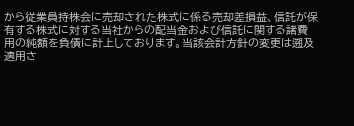から従業員持株会に売却された株式に係る売却差損益、信託が保有する株式に対する当社からの配当金および信託に関する諸費用の純額を負債に計上しております。当該会計方針の変更は遡及適用さ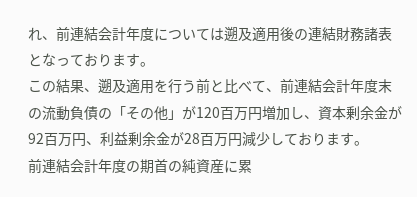れ、前連結会計年度については遡及適用後の連結財務諸表となっております。
この結果、遡及適用を行う前と比べて、前連結会計年度末の流動負債の「その他」が120百万円増加し、資本剰余金が92百万円、利益剰余金が28百万円減少しております。
前連結会計年度の期首の純資産に累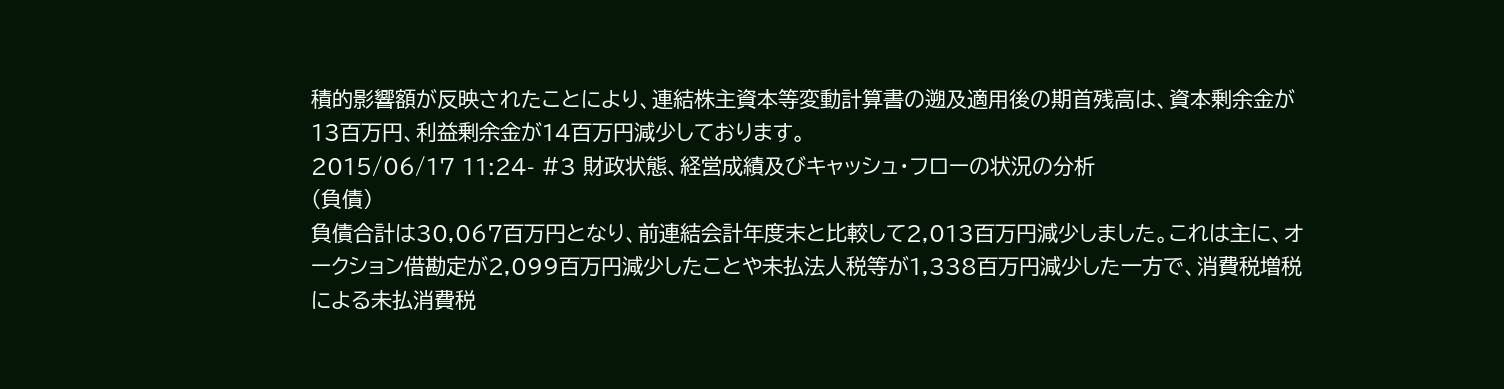積的影響額が反映されたことにより、連結株主資本等変動計算書の遡及適用後の期首残高は、資本剰余金が13百万円、利益剰余金が14百万円減少しております。
2015/06/17 11:24- #3 財政状態、経営成績及びキャッシュ・フローの状況の分析
(負債)
負債合計は30,067百万円となり、前連結会計年度末と比較して2,013百万円減少しました。これは主に、オークション借勘定が2,099百万円減少したことや未払法人税等が1,338百万円減少した一方で、消費税増税による未払消費税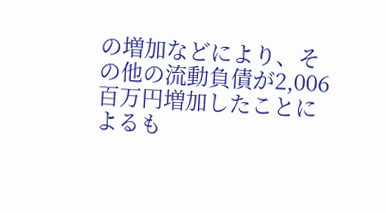の増加などにより、その他の流動負債が2,006百万円増加したことによるも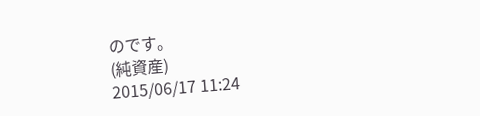のです。
(純資産)
2015/06/17 11:24